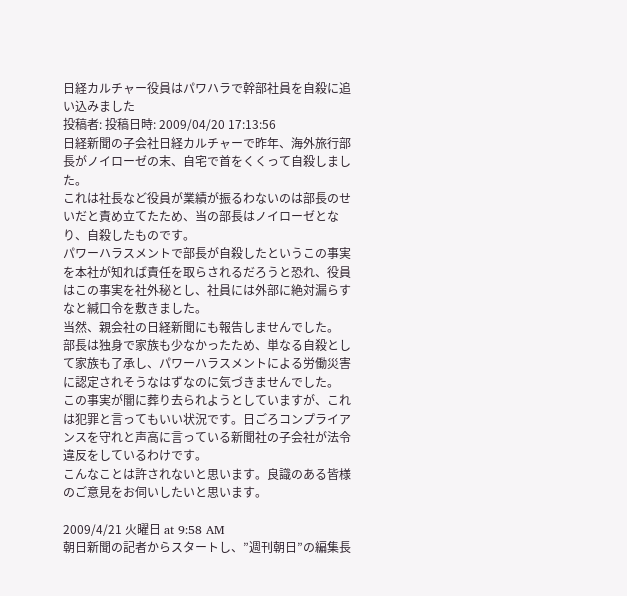日経カルチャー役員はパワハラで幹部社員を自殺に追い込みました
投稿者: 投稿日時: 2009/04/20 17:13:56
日経新聞の子会社日経カルチャーで昨年、海外旅行部長がノイローゼの末、自宅で首をくくって自殺しました。
これは社長など役員が業績が振るわないのは部長のせいだと責め立てたため、当の部長はノイローゼとなり、自殺したものです。
パワーハラスメントで部長が自殺したというこの事実を本社が知れば責任を取らされるだろうと恐れ、役員はこの事実を社外秘とし、社員には外部に絶対漏らすなと緘口令を敷きました。
当然、親会社の日経新聞にも報告しませんでした。
部長は独身で家族も少なかったため、単なる自殺として家族も了承し、パワーハラスメントによる労働災害に認定されそうなはずなのに気づきませんでした。
この事実が闇に葬り去られようとしていますが、これは犯罪と言ってもいい状況です。日ごろコンプライアンスを守れと声高に言っている新聞社の子会社が法令違反をしているわけです。
こんなことは許されないと思います。良識のある皆様のご意見をお伺いしたいと思います。

2009/4/21 火曜日 at 9:58 AM
朝日新聞の記者からスタートし、”週刊朝日”の編集長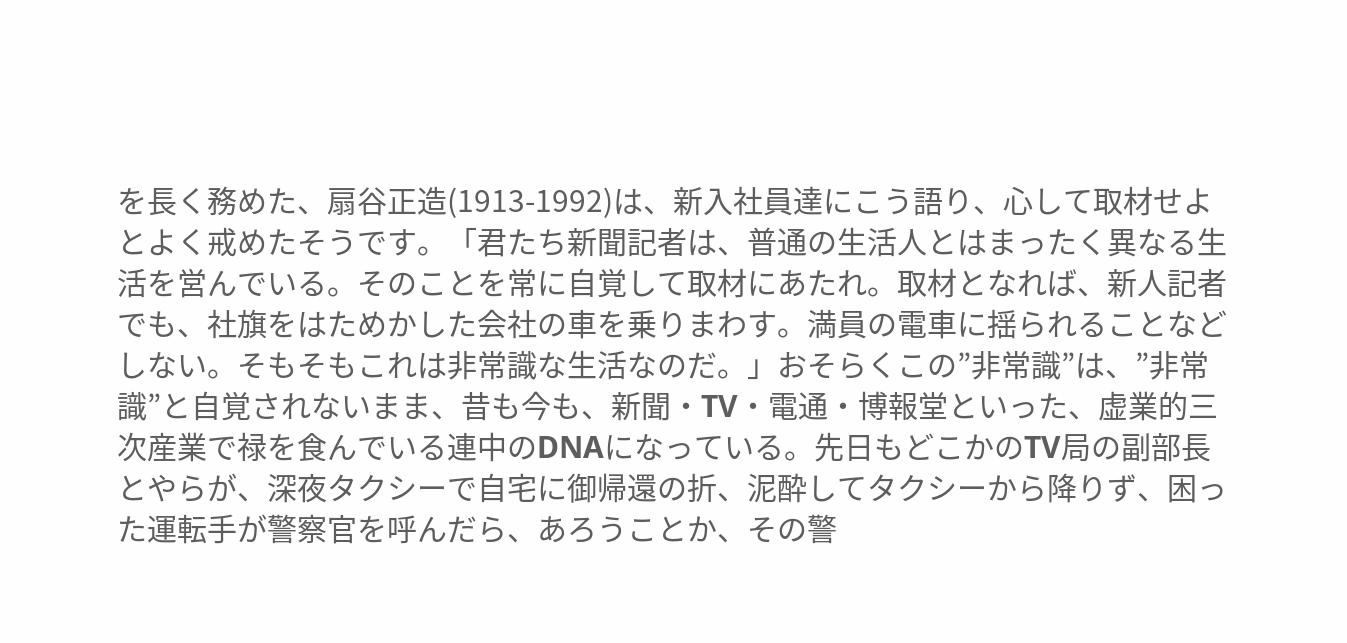を長く務めた、扇谷正造(1913-1992)は、新入社員達にこう語り、心して取材せよとよく戒めたそうです。「君たち新聞記者は、普通の生活人とはまったく異なる生活を営んでいる。そのことを常に自覚して取材にあたれ。取材となれば、新人記者でも、社旗をはためかした会社の車を乗りまわす。満員の電車に揺られることなどしない。そもそもこれは非常識な生活なのだ。」おそらくこの”非常識”は、”非常識”と自覚されないまま、昔も今も、新聞・TV・電通・博報堂といった、虚業的三次産業で禄を食んでいる連中のDNAになっている。先日もどこかのTV局の副部長とやらが、深夜タクシーで自宅に御帰還の折、泥酔してタクシーから降りず、困った運転手が警察官を呼んだら、あろうことか、その警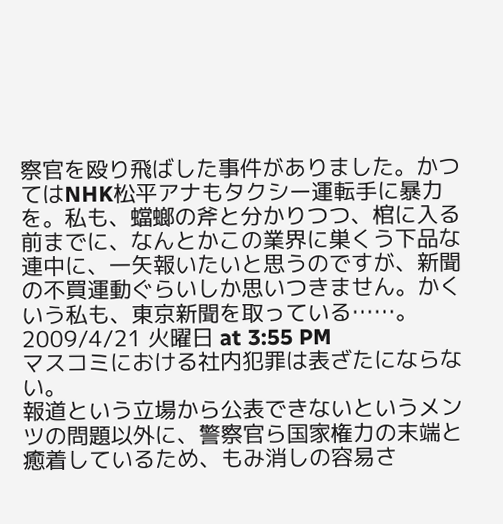察官を殴り飛ばした事件がありました。かつてはNHK松平アナもタクシー運転手に暴力を。私も、蟷螂の斧と分かりつつ、棺に入る前までに、なんとかこの業界に巣くう下品な連中に、一矢報いたいと思うのですが、新聞の不買運動ぐらいしか思いつきません。かくいう私も、東京新聞を取っている……。
2009/4/21 火曜日 at 3:55 PM
マスコミにおける社内犯罪は表ざたにならない。
報道という立場から公表できないというメンツの問題以外に、警察官ら国家権力の末端と
癒着しているため、もみ消しの容易さ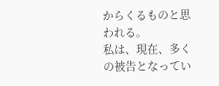からくるものと思われる。
私は、現在、多くの被告となってい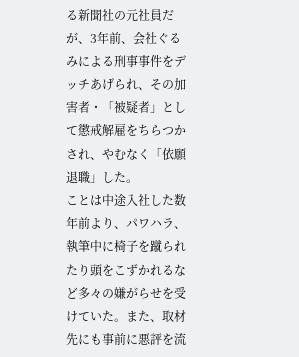る新聞社の元社員だが、3年前、会社ぐるみによる刑事事件をデッチあげられ、その加害者・「被疑者」として懲戒解雇をちらつかされ、やむなく「依願退職」した。
ことは中途入社した数年前より、パワハラ、執筆中に椅子を蹴られたり頭をこずかれるなど多々の嫌がらせを受けていた。また、取材先にも事前に悪評を流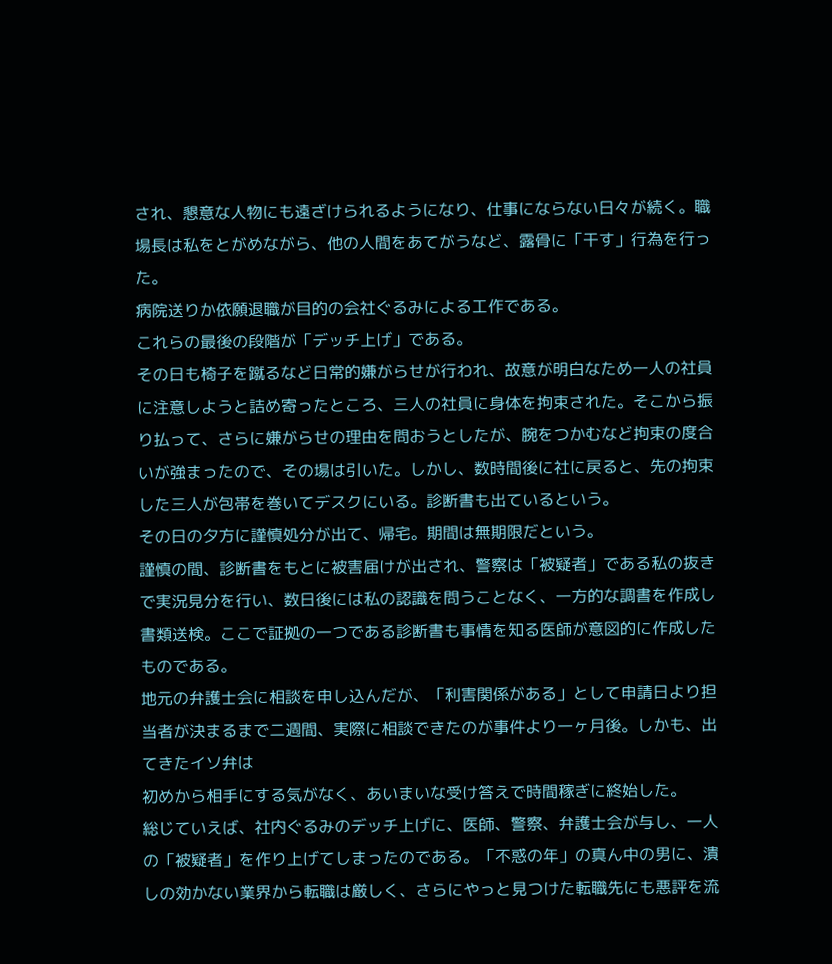され、懇意な人物にも遠ざけられるようになり、仕事にならない日々が続く。職場長は私をとがめながら、他の人間をあてがうなど、露骨に「干す」行為を行った。
病院送りか依願退職が目的の会社ぐるみによる工作である。
これらの最後の段階が「デッチ上げ」である。
その日も椅子を蹴るなど日常的嫌がらせが行われ、故意が明白なため一人の社員に注意しようと詰め寄ったところ、三人の社員に身体を拘束された。そこから振り払って、さらに嫌がらせの理由を問おうとしたが、腕をつかむなど拘束の度合いが強まったので、その場は引いた。しかし、数時間後に社に戻ると、先の拘束した三人が包帯を巻いてデスクにいる。診断書も出ているという。
その日の夕方に謹慎処分が出て、帰宅。期間は無期限だという。
謹慎の間、診断書をもとに被害届けが出され、警察は「被疑者」である私の抜きで実況見分を行い、数日後には私の認識を問うことなく、一方的な調書を作成し書類送検。ここで証拠の一つである診断書も事情を知る医師が意図的に作成したものである。
地元の弁護士会に相談を申し込んだが、「利害関係がある」として申請日より担当者が決まるまで二週間、実際に相談できたのが事件より一ヶ月後。しかも、出てきたイソ弁は
初めから相手にする気がなく、あいまいな受け答えで時間稼ぎに終始した。
総じていえば、社内ぐるみのデッチ上げに、医師、警察、弁護士会が与し、一人の「被疑者」を作り上げてしまったのである。「不惑の年」の真ん中の男に、潰しの効かない業界から転職は厳しく、さらにやっと見つけた転職先にも悪評を流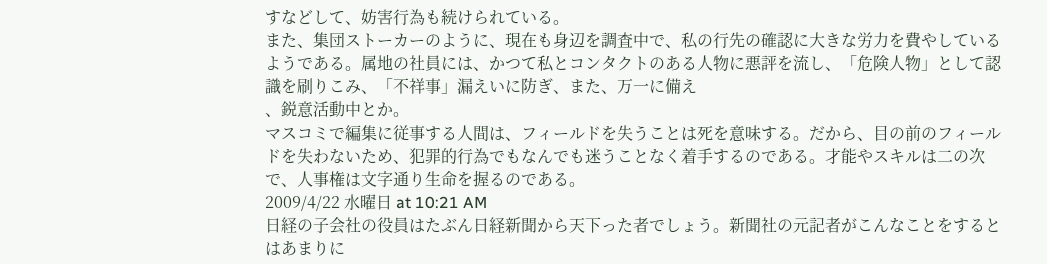すなどして、妨害行為も続けられている。
また、集団ストーカーのように、現在も身辺を調査中で、私の行先の確認に大きな労力を費やしているようである。属地の社員には、かつて私とコンタクトのある人物に悪評を流し、「危険人物」として認識を刷りこみ、「不祥事」漏えいに防ぎ、また、万一に備え
、鋭意活動中とか。
マスコミで編集に従事する人間は、フィールドを失うことは死を意味する。だから、目の前のフィールドを失わないため、犯罪的行為でもなんでも迷うことなく着手するのである。才能やスキルは二の次で、人事権は文字通り生命を握るのである。
2009/4/22 水曜日 at 10:21 AM
日経の子会社の役員はたぶん日経新聞から天下った者でしょう。新聞社の元記者がこんなことをするとはあまりに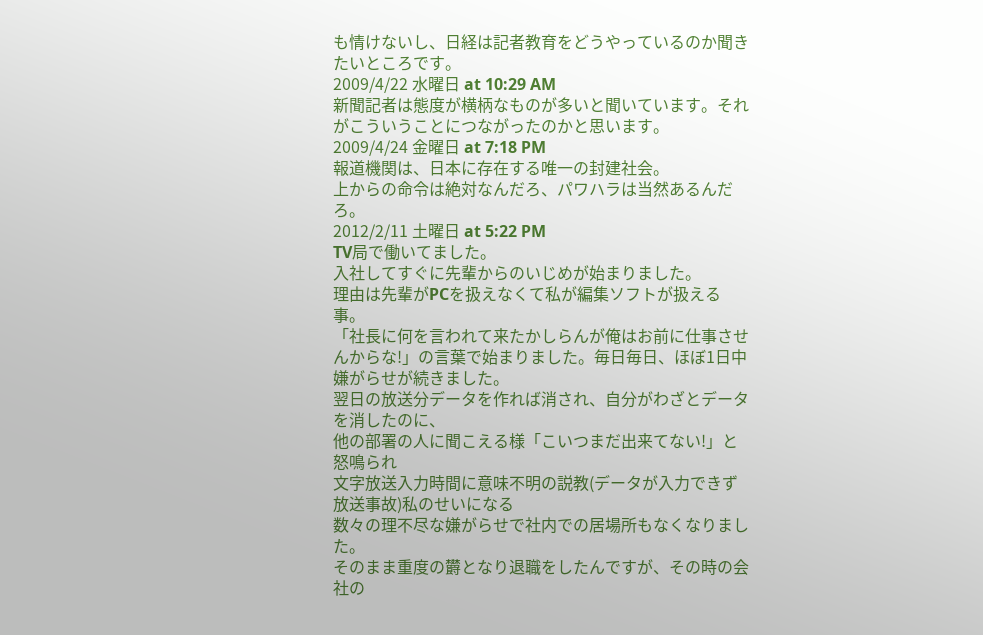も情けないし、日経は記者教育をどうやっているのか聞きたいところです。
2009/4/22 水曜日 at 10:29 AM
新聞記者は態度が横柄なものが多いと聞いています。それがこういうことにつながったのかと思います。
2009/4/24 金曜日 at 7:18 PM
報道機関は、日本に存在する唯一の封建社会。
上からの命令は絶対なんだろ、パワハラは当然あるんだろ。
2012/2/11 土曜日 at 5:22 PM
TV局で働いてました。
入社してすぐに先輩からのいじめが始まりました。
理由は先輩がPCを扱えなくて私が編集ソフトが扱える事。
「社長に何を言われて来たかしらんが俺はお前に仕事させんからな!」の言葉で始まりました。毎日毎日、ほぼ1日中嫌がらせが続きました。
翌日の放送分データを作れば消され、自分がわざとデータを消したのに、
他の部署の人に聞こえる様「こいつまだ出来てない!」と怒鳴られ
文字放送入力時間に意味不明の説教(データが入力できず放送事故)私のせいになる
数々の理不尽な嫌がらせで社内での居場所もなくなりました。
そのまま重度の欝となり退職をしたんですが、その時の会社の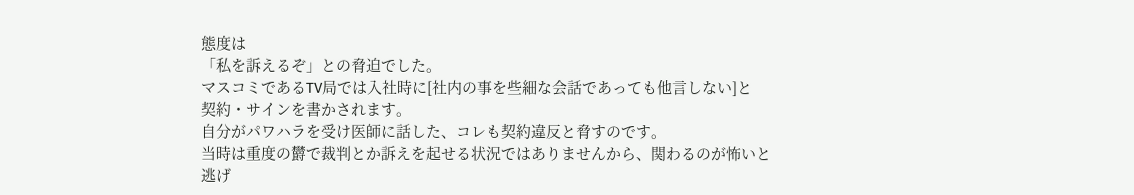態度は
「私を訴えるぞ」との脅迫でした。
マスコミであるTV局では入社時に[社内の事を些細な会話であっても他言しない]と
契約・サインを書かされます。
自分がパワハラを受け医師に話した、コレも契約違反と脅すのです。
当時は重度の欝で裁判とか訴えを起せる状況ではありませんから、関わるのが怖いと
逃げ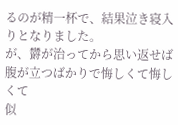るのが精一杯で、結果泣き寝入りとなりました。
が、欝が治ってから思い返せば腹が立つばかりで悔しくて悔しくて
似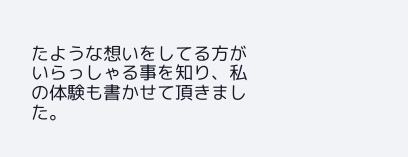たような想いをしてる方がいらっしゃる事を知り、私の体験も書かせて頂きました。